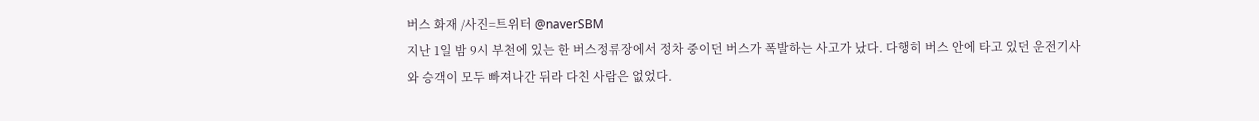버스 화재 /사진=트위터 @naverSBM
지난 1일 밤 9시 부천에 있는 한 버스정류장에서 정차 중이던 버스가 폭발하는 사고가 났다. 다행히 버스 안에 타고 있던 운전기사와 승객이 모두 빠져나간 뒤라 다친 사람은 없었다.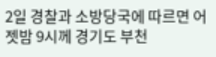2일 경찰과 소방당국에 따르면 어젯밤 9시께 경기도 부천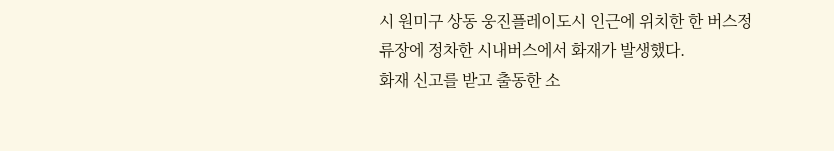시 원미구 상동 웅진플레이도시 인근에 위치한 한 버스정류장에 정차한 시내버스에서 화재가 발생했다.
화재 신고를 받고 출동한 소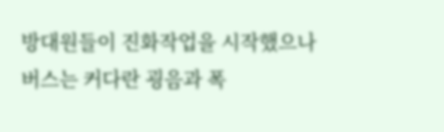방대원들이 진화작업을 시작했으나 버스는 커다란 굉음과 폭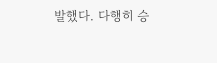발했다. 다행히 승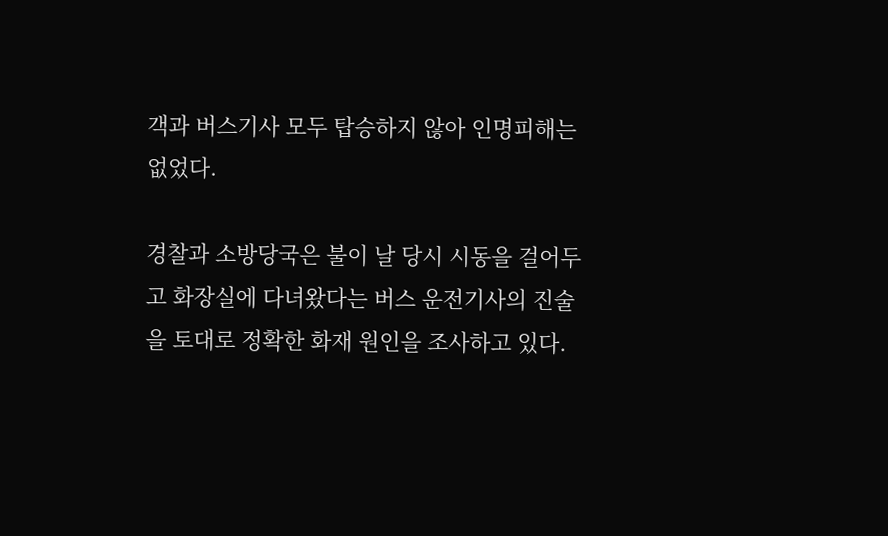객과 버스기사 모두 탑승하지 않아 인명피해는 없었다.

경찰과 소방당국은 불이 날 당시 시동을 걸어두고 화장실에 다녀왔다는 버스 운전기사의 진술을 토대로 정확한 화재 원인을 조사하고 있다.